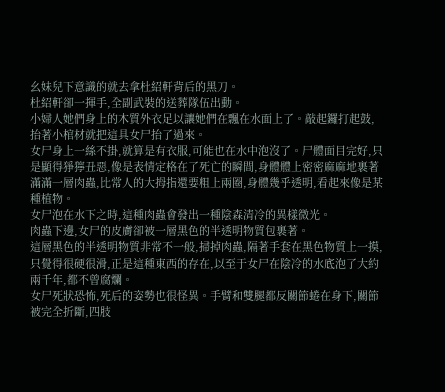幺妹兒下意識的就去拿杜紹軒背后的黑刀。
杜紹軒卻一揮手,全副武裝的送葬隊伍出動。
小婦人她們身上的木質外衣足以讓她們在飄在水面上了。敲起鑼打起鼓,抬著小棺材就把這具女尸抬了過來。
女尸身上一絲不掛,就算是有衣服,可能也在水中泡沒了。尸體面目完好,只是顯得猙獰丑惡,像是表情定格在了死亡的瞬間,身體體上密密麻麻地裹著滿滿一層肉蟲,比常人的大拇指還要粗上兩圈,身體幾乎透明,看起來像是某種植物。
女尸泡在水下之時,這種肉蟲會發出一種陰森清冷的異樣微光。
肉蟲下邊,女尸的皮膚卻被一層黑色的半透明物質包裹著。
這層黑色的半透明物質非常不一般,掃掉肉蟲,隔著手套在黑色物質上一摸,只覺得很硬很滑,正是這種東西的存在,以至于女尸在陰冷的水底泡了大約兩千年,都不曾腐爛。
女尸死狀恐怖,死后的姿勢也很怪異。手臂和雙腿都反關節蜷在身下,關節被完全折斷,四肢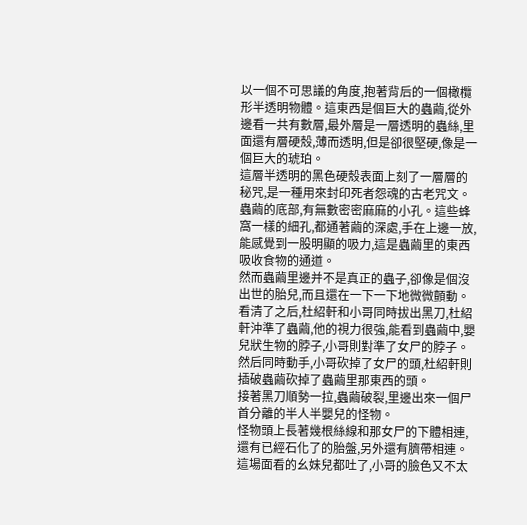以一個不可思議的角度,抱著背后的一個橄欖形半透明物體。這東西是個巨大的蟲繭,從外邊看一共有數層,最外層是一層透明的蟲絲,里面還有層硬殼,薄而透明,但是卻很堅硬,像是一個巨大的琥珀。
這層半透明的黑色硬殼表面上刻了一層層的秘咒,是一種用來封印死者怨魂的古老咒文。
蟲繭的底部,有無數密密麻麻的小孔。這些蜂窩一樣的細孔,都通著繭的深處,手在上邊一放,能感覺到一股明顯的吸力,這是蟲繭里的東西吸收食物的通道。
然而蟲繭里邊并不是真正的蟲子,卻像是個沒出世的胎兒,而且還在一下一下地微微顫動。
看清了之后,杜紹軒和小哥同時拔出黑刀,杜紹軒沖準了蟲繭,他的視力很強,能看到蟲繭中,嬰兒狀生物的脖子,小哥則對準了女尸的脖子。
然后同時動手,小哥砍掉了女尸的頭,杜紹軒則插破蟲繭砍掉了蟲繭里那東西的頭。
接著黑刀順勢一拉,蟲繭破裂,里邊出來一個尸首分離的半人半嬰兒的怪物。
怪物頭上長著幾根絲線和那女尸的下體相連,還有已經石化了的胎盤,另外還有臍帶相連。
這場面看的幺妹兒都吐了,小哥的臉色又不太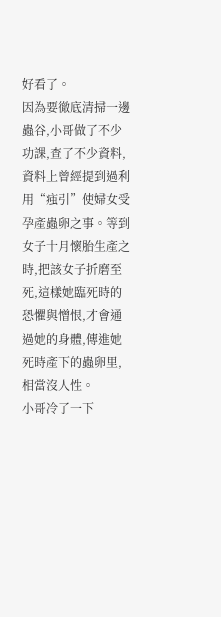好看了。
因為要徹底清掃一邊蟲谷,小哥做了不少功課,查了不少資料,資料上曾經提到過利用“痋引”使婦女受孕產蟲卵之事。等到女子十月懷胎生產之時,把該女子折磨至死,這樣她臨死時的恐懼與憎恨,才會通過她的身體,傳進她死時產下的蟲卵里,相當沒人性。
小哥冷了一下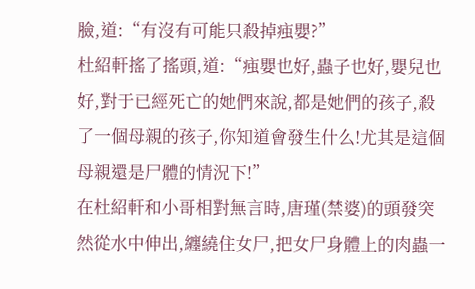臉,道:“有沒有可能只殺掉痋嬰?”
杜紹軒搖了搖頭,道:“痋嬰也好,蟲子也好,嬰兒也好,對于已經死亡的她們來說,都是她們的孩子,殺了一個母親的孩子,你知道會發生什么!尤其是這個母親還是尸體的情況下!”
在杜紹軒和小哥相對無言時,唐瑾(禁婆)的頭發突然從水中伸出,纏繞住女尸,把女尸身體上的肉蟲一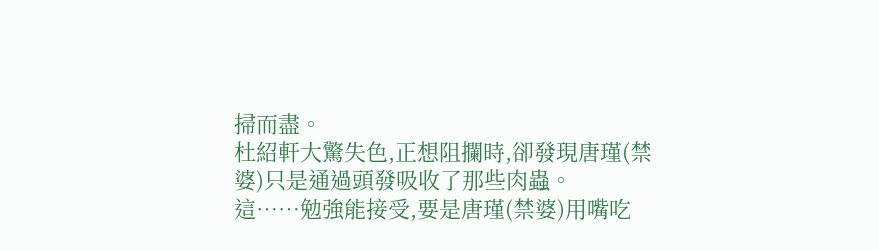掃而盡。
杜紹軒大驚失色,正想阻攔時,卻發現唐瑾(禁婆)只是通過頭發吸收了那些肉蟲。
這……勉強能接受,要是唐瑾(禁婆)用嘴吃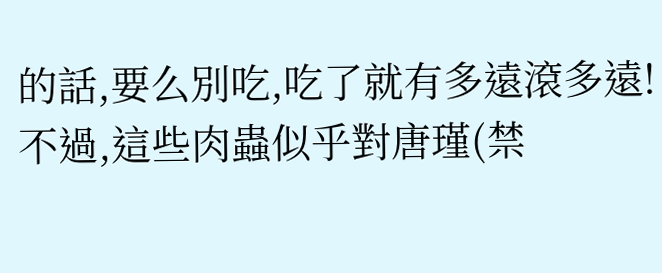的話,要么別吃,吃了就有多遠滾多遠!
不過,這些肉蟲似乎對唐瑾(禁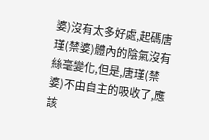婆)沒有太多好處,起碼唐瑾(禁婆)體內的陰氣沒有絲毫變化,但是,唐瑾(禁婆)不由自主的吸收了,應該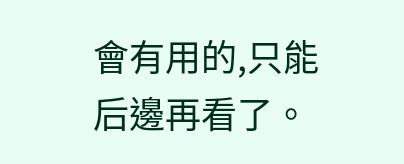會有用的,只能后邊再看了。